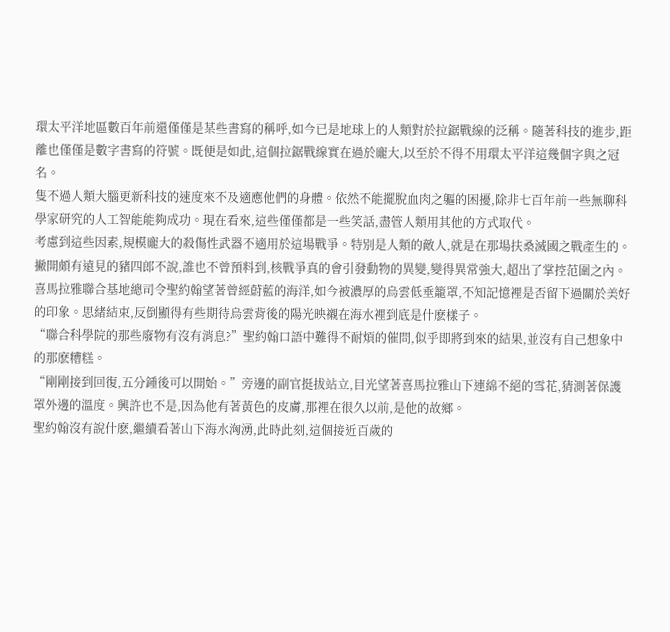環太平洋地區數百年前還僅僅是某些書寫的稱呼,如今已是地球上的人類對於拉鋸戰線的泛稱。隨著科技的進步,距離也僅僅是數字書寫的符號。既便是如此,這個拉鋸戰線實在過於龐大,以至於不得不用環太平洋這幾個字與之冠名。
隻不過人類大腦更新科技的速度來不及適應他們的身體。依然不能擺脫血肉之軀的困擾,除非七百年前一些無聊科學家研究的人工智能能夠成功。現在看來,這些僅僅都是一些笑話,盡管人類用其他的方式取代。
考慮到這些因素,規模龐大的殺傷性武器不適用於這場戰爭。特別是人類的敵人,就是在那場扶桑滅國之戰產生的。撇開頗有遠見的豬四郎不說,誰也不曾預料到,核戰爭真的會引發動物的異變,變得異常強大,超出了掌控范圍之內。
喜馬拉雅聯合基地總司令聖約翰望著曾經蔚藍的海洋,如今被濃厚的烏雲低垂籠罩,不知記憶裡是否留下過關於美好的印象。思緒結束,反倒顯得有些期待烏雲背後的陽光映襯在海水裡到底是什麽樣子。
“聯合科學院的那些廢物有沒有消息?”聖約翰口語中難得不耐煩的催問,似乎即將到來的結果,並沒有自己想象中的那麽糟糕。
“剛剛接到回復,五分鍾後可以開始。”旁邊的副官挺拔站立,目光望著喜馬拉雅山下連綿不絕的雪花,猜測著保護罩外邊的溫度。興許也不是,因為他有著黃色的皮膚,那裡在很久以前,是他的故鄉。
聖約翰沒有說什麽,繼續看著山下海水洶湧,此時此刻,這個接近百歲的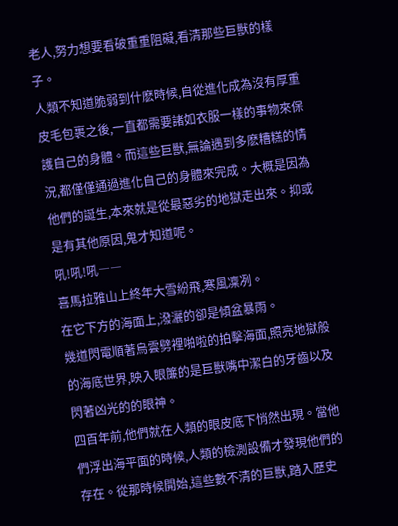老人,努力想要看破重重阻礙,看清那些巨獸的樣子。
人類不知道脆弱到什麽時候,自從進化成為沒有厚重皮毛包裹之後,一直都需要諸如衣服一樣的事物來保護自己的身體。而這些巨獸,無論遇到多麽糟糕的情況,都僅僅通過進化自己的身體來完成。大概是因為他們的誕生,本來就是從最惡劣的地獄走出來。抑或是有其他原因,鬼才知道呢。
吼!吼!吼――
喜馬拉雅山上終年大雪紛飛,寒風凜冽。
在它下方的海面上,潑灑的卻是傾盆暴雨。
幾道閃電順著烏雲劈裡啪啦的拍擊海面,照亮地獄般的海底世界,映入眼簾的是巨獸嘴中潔白的牙齒以及閃著凶光的的眼神。
四百年前,他們就在人類的眼皮底下悄然出現。當他們浮出海平面的時候,人類的檢測設備才發現他們的存在。從那時候開始,這些數不清的巨獸,踏入歷史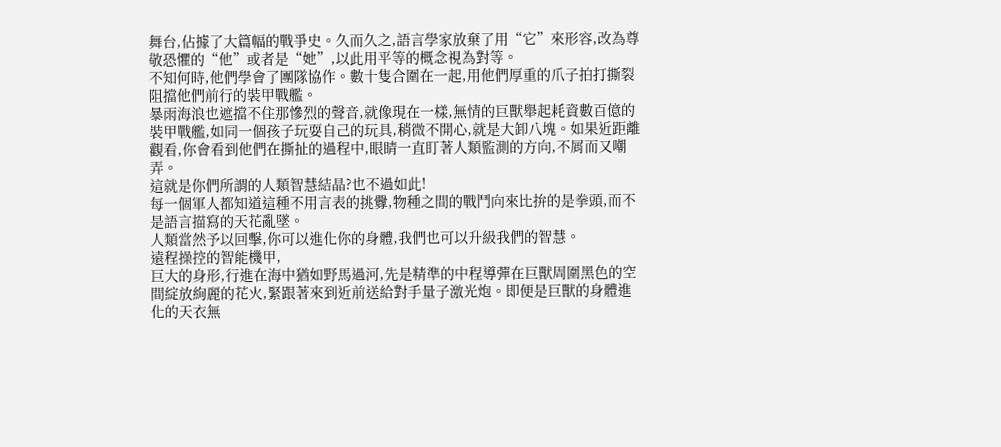舞台,佔據了大篇幅的戰爭史。久而久之,語言學家放棄了用“它”來形容,改為尊敬恐懼的“他”或者是“她”,以此用平等的概念視為對等。
不知何時,他們學會了團隊協作。數十隻合圍在一起,用他們厚重的爪子拍打撕裂阻擋他們前行的裝甲戰艦。
暴雨海浪也遮擋不住那慘烈的聲音,就像現在一樣,無情的巨獸舉起耗資數百億的裝甲戰艦,如同一個孩子玩耍自己的玩具,稍微不開心,就是大卸八塊。如果近距離觀看,你會看到他們在撕扯的過程中,眼睛一直盯著人類監測的方向,不屑而又嘲弄。
這就是你們所謂的人類智慧結晶?也不過如此!
每一個軍人都知道這種不用言表的挑釁,物種之間的戰鬥向來比拚的是拳頭,而不是語言描寫的天花亂墜。
人類當然予以回擊,你可以進化你的身體,我們也可以升級我們的智慧。
遠程操控的智能機甲,
巨大的身形,行進在海中猶如野馬過河,先是精準的中程導彈在巨獸周圍黑色的空間綻放絢麗的花火,緊跟著來到近前送給對手量子激光炮。即便是巨獸的身體進化的天衣無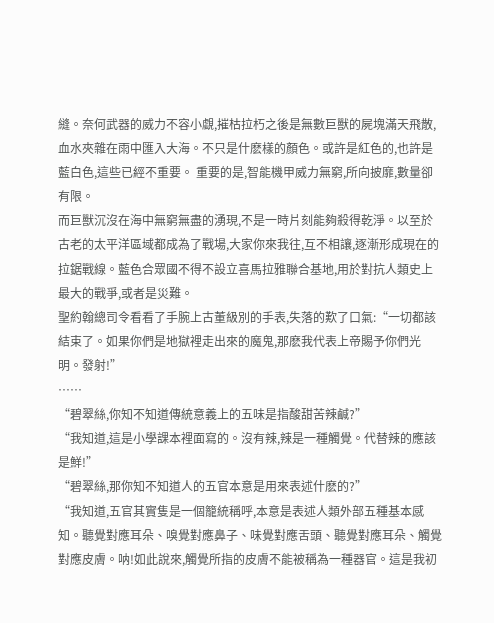縫。奈何武器的威力不容小覷,摧枯拉朽之後是無數巨獸的屍塊滿天飛散,血水夾雜在雨中匯入大海。不只是什麽樣的顏色。或許是紅色的,也許是藍白色,這些已經不重要。 重要的是,智能機甲威力無窮,所向披靡,數量卻有限。
而巨獸沉沒在海中無窮無盡的湧現,不是一時片刻能夠殺得乾淨。以至於古老的太平洋區域都成為了戰場,大家你來我往,互不相讓,逐漸形成現在的拉鋸戰線。藍色合眾國不得不設立喜馬拉雅聯合基地,用於對抗人類史上最大的戰爭,或者是災難。
聖約翰總司令看看了手腕上古董級別的手表,失落的歎了口氣:“一切都該結束了。如果你們是地獄裡走出來的魔鬼,那麽我代表上帝賜予你們光明。發射!”
……
“碧翠絲,你知不知道傳統意義上的五味是指酸甜苦辣鹹?”
“我知道,這是小學課本裡面寫的。沒有辣,辣是一種觸覺。代替辣的應該是鮮!”
“碧翠絲,那你知不知道人的五官本意是用來表述什麽的?”
“我知道,五官其實隻是一個籠統稱呼,本意是表述人類外部五種基本感知。聽覺對應耳朵、嗅覺對應鼻子、味覺對應舌頭、聽覺對應耳朵、觸覺對應皮膚。呐!如此說來,觸覺所指的皮膚不能被稱為一種器官。這是我初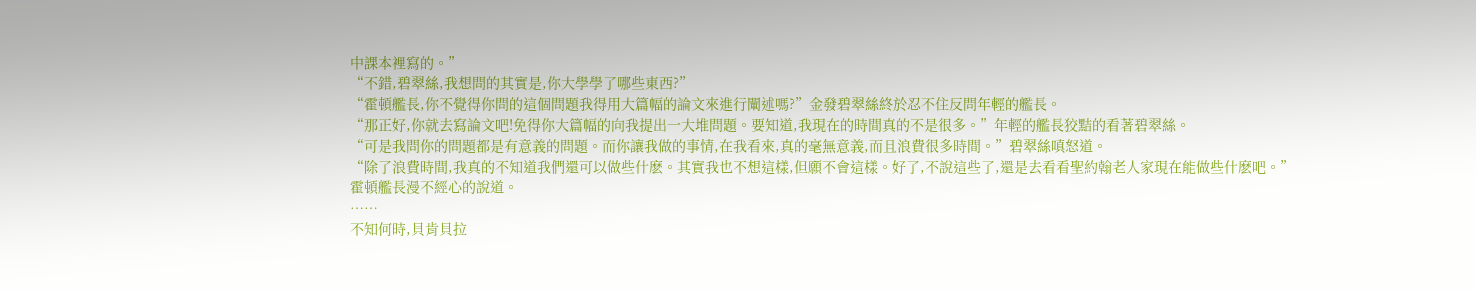中課本裡寫的。”
“不錯,碧翠絲,我想問的其實是,你大學學了哪些東西?”
“霍頓艦長,你不覺得你問的這個問題我得用大篇幅的論文來進行闡述嗎?”金發碧翠絲終於忍不住反問年輕的艦長。
“那正好,你就去寫論文吧!免得你大篇幅的向我提出一大堆問題。要知道,我現在的時間真的不是很多。”年輕的艦長狡黠的看著碧翠絲。
“可是我問你的問題都是有意義的問題。而你讓我做的事情,在我看來,真的毫無意義,而且浪費很多時間。”碧翠絲嗔怒道。
“除了浪費時間,我真的不知道我們還可以做些什麽。其實我也不想這樣,但願不會這樣。好了,不說這些了,還是去看看聖約翰老人家現在能做些什麽吧。”霍頓艦長漫不經心的說道。
……
不知何時,貝肯貝拉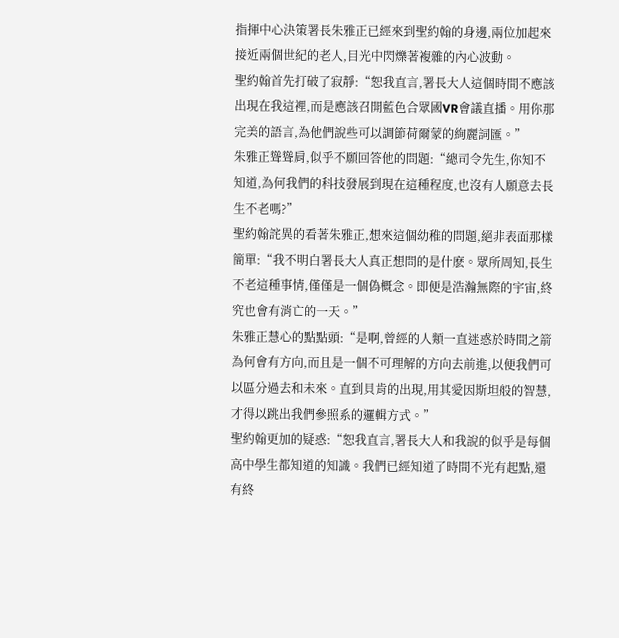指揮中心決策署長朱雅正已經來到聖約翰的身邊,兩位加起來接近兩個世紀的老人,目光中閃爍著複雜的內心波動。
聖約翰首先打破了寂靜:“恕我直言,署長大人這個時間不應該出現在我這裡,而是應該召開藍色合眾國VR會議直播。用你那完美的語言,為他們說些可以調節荷爾蒙的絢麗詞匯。”
朱雅正聳聳肩,似乎不願回答他的問題:“總司令先生,你知不知道,為何我們的科技發展到現在這種程度,也沒有人願意去長生不老嗎?”
聖約翰詫異的看著朱雅正,想來這個幼稚的問題,絕非表面那樣簡單:“我不明白署長大人真正想問的是什麽。眾所周知,長生不老這種事情,僅僅是一個偽概念。即便是浩瀚無際的宇宙,終究也會有消亡的一天。”
朱雅正慧心的點點頭:“是啊,曾經的人類一直迷惑於時間之箭為何會有方向,而且是一個不可理解的方向去前進,以便我們可以區分過去和未來。直到貝肯的出現,用其愛因斯坦般的智慧,才得以跳出我們參照系的邏輯方式。”
聖約翰更加的疑惑:“恕我直言,署長大人和我說的似乎是每個高中學生都知道的知識。我們已經知道了時間不光有起點,還有終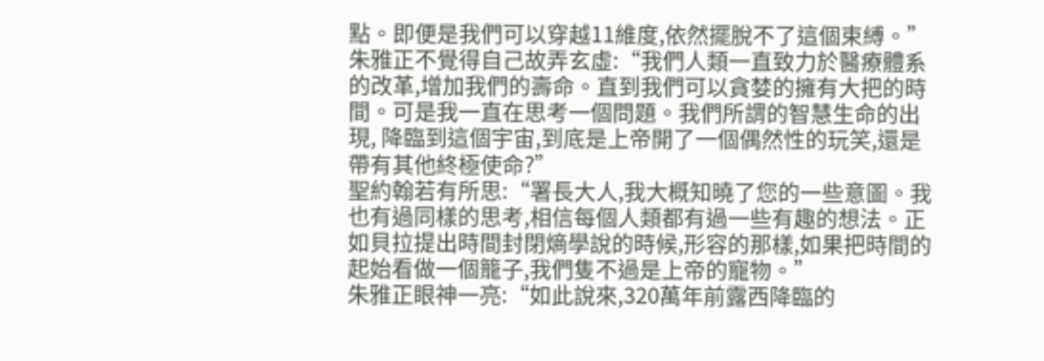點。即便是我們可以穿越11維度,依然擺脫不了這個束縛。”
朱雅正不覺得自己故弄玄虛:“我們人類一直致力於醫療體系的改革,增加我們的壽命。直到我們可以貪婪的擁有大把的時間。可是我一直在思考一個問題。我們所謂的智慧生命的出現, 降臨到這個宇宙,到底是上帝開了一個偶然性的玩笑,還是帶有其他終極使命?”
聖約翰若有所思:“署長大人,我大概知曉了您的一些意圖。我也有過同樣的思考,相信每個人類都有過一些有趣的想法。正如貝拉提出時間封閉熵學說的時候,形容的那樣,如果把時間的起始看做一個籠子,我們隻不過是上帝的寵物。”
朱雅正眼神一亮:“如此說來,320萬年前露西降臨的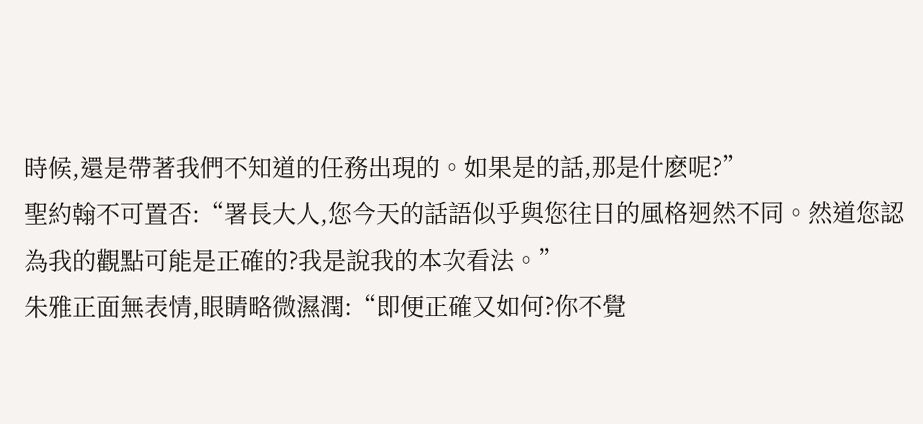時候,還是帶著我們不知道的任務出現的。如果是的話,那是什麽呢?”
聖約翰不可置否:“署長大人,您今天的話語似乎與您往日的風格迥然不同。然道您認為我的觀點可能是正確的?我是說我的本次看法。”
朱雅正面無表情,眼睛略微濕潤:“即便正確又如何?你不覺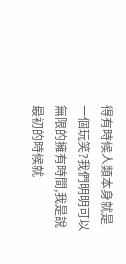得有時候人類本身就是一個玩笑?我們明明可以無限的擁有時間,我是說最初的時候就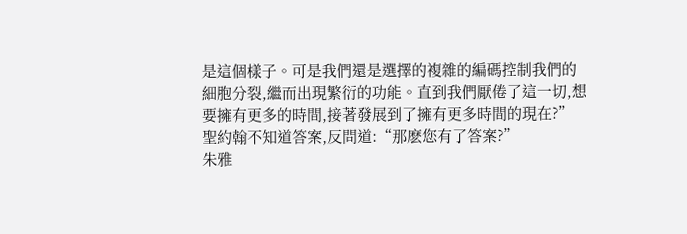是這個樣子。可是我們還是選擇的複雜的編碼控制我們的細胞分裂,繼而出現繁衍的功能。直到我們厭倦了這一切,想要擁有更多的時間,接著發展到了擁有更多時間的現在?”
聖約翰不知道答案,反問道:“那麽您有了答案?”
朱雅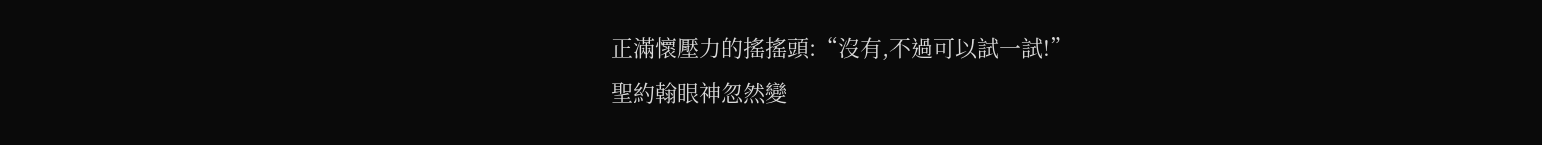正滿懷壓力的搖搖頭:“沒有,不過可以試一試!”
聖約翰眼神忽然變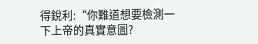得銳利:“你難道想要檢測一下上帝的真實意圖?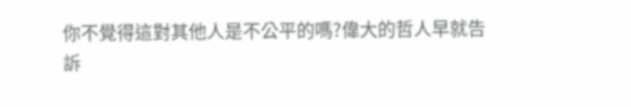你不覺得這對其他人是不公平的嗎?偉大的哲人早就告訴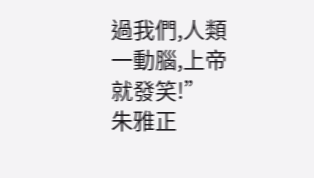過我們,人類一動腦,上帝就發笑!”
朱雅正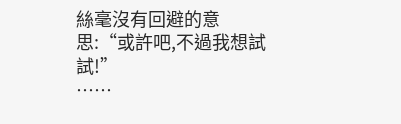絲毫沒有回避的意思:“或許吧,不過我想試試!”
……